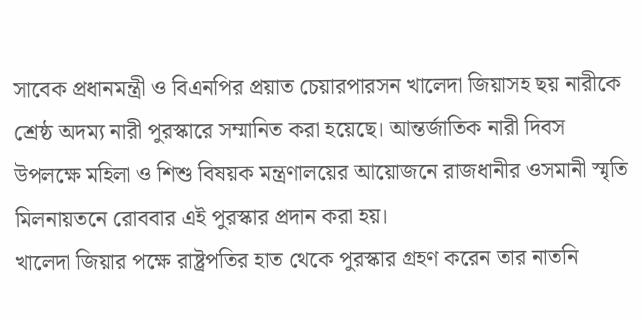সাবেক প্রধানমন্ত্রী ও বিএনপির প্রয়াত চেয়ারপারসন খালেদা জিয়াসহ ছয় নারীকে শ্রেষ্ঠ অদম্য নারী পুরস্কারে সম্মানিত করা হয়েছে। আন্তর্জাতিক নারী দিবস উপলক্ষে মহিলা ও শিশু বিষয়ক মন্ত্রণালয়ের আয়োজনে রাজধানীর ওসমানী স্মৃতি মিলনায়তনে রোববার এই পুরস্কার প্রদান করা হয়।
খালেদা জিয়ার পক্ষে রাষ্ট্রপতির হাত থেকে পুরস্কার গ্রহণ করেন তার নাতনি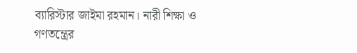ব্যারিস্টার জাইমা রহমান। নারী শিক্ষা ও গণতন্ত্রের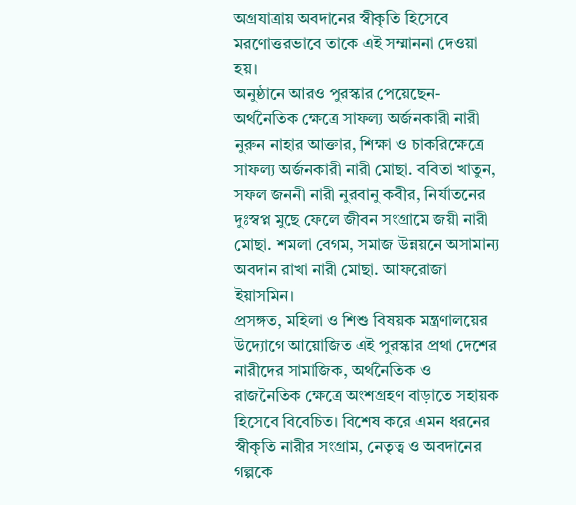অগ্রযাত্রায় অবদানের স্বীকৃতি হিসেবে মরণোত্তরভাবে তাকে এই সম্মাননা দেওয়া হয়।
অনুষ্ঠানে আরও পুরস্কার পেয়েছেন- অর্থনৈতিক ক্ষেত্রে সাফল্য অর্জনকারী নারী নুরুন নাহার আক্তার, শিক্ষা ও চাকরিক্ষেত্রে সাফল্য অর্জনকারী নারী মোছা. ববিতা খাতুন, সফল জননী নারী নুরবানু কবীর, নির্যাতনের দুঃস্বপ্ন মুছে ফেলে জীবন সংগ্রামে জয়ী নারী মোছা. শমলা বেগম, সমাজ উন্নয়নে অসামান্য অবদান রাখা নারী মোছা. আফরোজা ইয়াসমিন।
প্রসঙ্গত, মহিলা ও শিশু বিষয়ক মন্ত্রণালয়ের উদ্যোগে আয়োজিত এই পুরস্কার প্রথা দেশের নারীদের সামাজিক, অর্থনৈতিক ও রাজনৈতিক ক্ষেত্রে অংশগ্রহণ বাড়াতে সহায়ক হিসেবে বিবেচিত। বিশেষ করে এমন ধরনের স্বীকৃতি নারীর সংগ্রাম, নেতৃত্ব ও অবদানের গল্পকে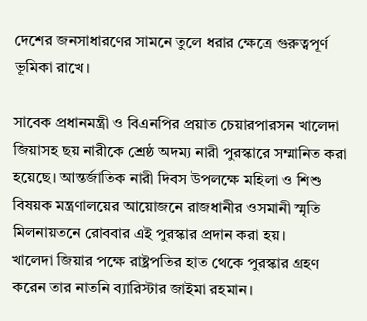দেশের জনসাধারণের সামনে তুলে ধরার ক্ষেত্রে গুরুত্বপূর্ণ ভূমিকা রাখে।

সাবেক প্রধানমন্ত্রী ও বিএনপির প্রয়াত চেয়ারপারসন খালেদা জিয়াসহ ছয় নারীকে শ্রেষ্ঠ অদম্য নারী পুরস্কারে সম্মানিত করা হয়েছে। আন্তর্জাতিক নারী দিবস উপলক্ষে মহিলা ও শিশু বিষয়ক মন্ত্রণালয়ের আয়োজনে রাজধানীর ওসমানী স্মৃতি মিলনায়তনে রোববার এই পুরস্কার প্রদান করা হয়।
খালেদা জিয়ার পক্ষে রাষ্ট্রপতির হাত থেকে পুরস্কার গ্রহণ করেন তার নাতনি ব্যারিস্টার জাইমা রহমান।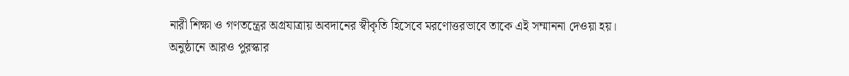নারী শিক্ষা ও গণতন্ত্রের অগ্রযাত্রায় অবদানের স্বীকৃতি হিসেবে মরণোত্তরভাবে তাকে এই সম্মাননা দেওয়া হয়।
অনুষ্ঠানে আরও পুরস্কার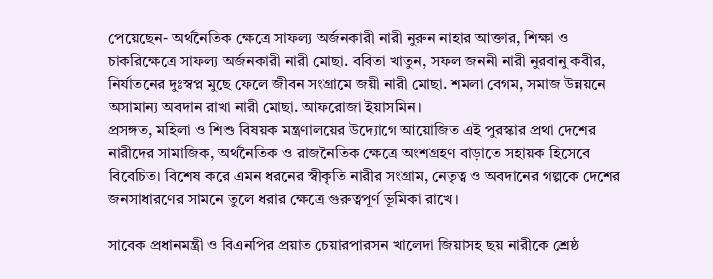পেয়েছেন- অর্থনৈতিক ক্ষেত্রে সাফল্য অর্জনকারী নারী নুরুন নাহার আক্তার, শিক্ষা ও চাকরিক্ষেত্রে সাফল্য অর্জনকারী নারী মোছা. ববিতা খাতুন, সফল জননী নারী নুরবানু কবীর, নির্যাতনের দুঃস্বপ্ন মুছে ফেলে জীবন সংগ্রামে জয়ী নারী মোছা. শমলা বেগম, সমাজ উন্নয়নে অসামান্য অবদান রাখা নারী মোছা. আফরোজা ইয়াসমিন।
প্রসঙ্গত, মহিলা ও শিশু বিষয়ক মন্ত্রণালয়ের উদ্যোগে আয়োজিত এই পুরস্কার প্রথা দেশের নারীদের সামাজিক, অর্থনৈতিক ও রাজনৈতিক ক্ষেত্রে অংশগ্রহণ বাড়াতে সহায়ক হিসেবে বিবেচিত। বিশেষ করে এমন ধরনের স্বীকৃতি নারীর সংগ্রাম, নেতৃত্ব ও অবদানের গল্পকে দেশের জনসাধারণের সামনে তুলে ধরার ক্ষেত্রে গুরুত্বপূর্ণ ভূমিকা রাখে।

সাবেক প্রধানমন্ত্রী ও বিএনপির প্রয়াত চেয়ারপারসন খালেদা জিয়াসহ ছয় নারীকে শ্রেষ্ঠ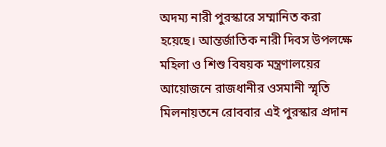অদম্য নারী পুরস্কারে সম্মানিত করা হয়েছে। আন্তর্জাতিক নারী দিবস উপলক্ষে মহিলা ও শিশু বিষয়ক মন্ত্রণালয়ের আয়োজনে রাজধানীর ওসমানী স্মৃতি মিলনায়তনে রোববার এই পুরস্কার প্রদান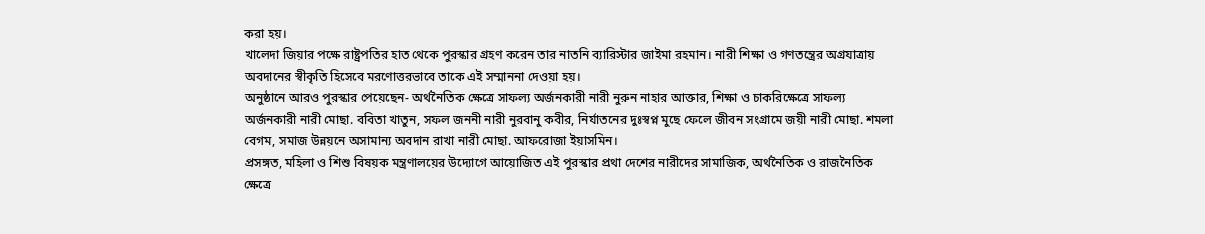করা হয়।
খালেদা জিয়ার পক্ষে রাষ্ট্রপতির হাত থেকে পুরস্কার গ্রহণ করেন তার নাতনি ব্যারিস্টার জাইমা রহমান। নারী শিক্ষা ও গণতন্ত্রের অগ্রযাত্রায় অবদানের স্বীকৃতি হিসেবে মরণোত্তরভাবে তাকে এই সম্মাননা দেওয়া হয়।
অনুষ্ঠানে আরও পুরস্কার পেয়েছেন- অর্থনৈতিক ক্ষেত্রে সাফল্য অর্জনকারী নারী নুরুন নাহার আক্তার, শিক্ষা ও চাকরিক্ষেত্রে সাফল্য অর্জনকারী নারী মোছা. ববিতা খাতুন, সফল জননী নারী নুরবানু কবীর, নির্যাতনের দুঃস্বপ্ন মুছে ফেলে জীবন সংগ্রামে জয়ী নারী মোছা. শমলা বেগম, সমাজ উন্নয়নে অসামান্য অবদান রাখা নারী মোছা. আফরোজা ইয়াসমিন।
প্রসঙ্গত, মহিলা ও শিশু বিষয়ক মন্ত্রণালয়ের উদ্যোগে আয়োজিত এই পুরস্কার প্রথা দেশের নারীদের সামাজিক, অর্থনৈতিক ও রাজনৈতিক ক্ষেত্রে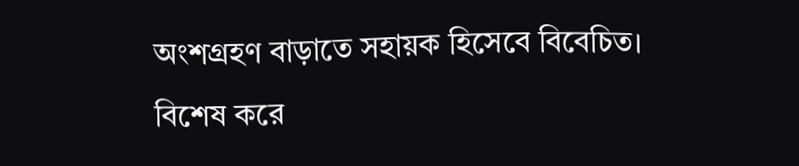অংশগ্রহণ বাড়াতে সহায়ক হিসেবে বিবেচিত। বিশেষ করে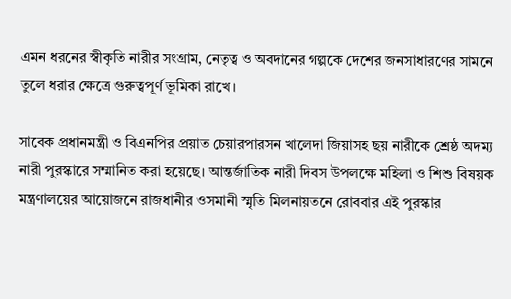এমন ধরনের স্বীকৃতি নারীর সংগ্রাম, নেতৃত্ব ও অবদানের গল্পকে দেশের জনসাধারণের সামনে তুলে ধরার ক্ষেত্রে গুরুত্বপূর্ণ ভূমিকা রাখে।

সাবেক প্রধানমন্ত্রী ও বিএনপির প্রয়াত চেয়ারপারসন খালেদা জিয়াসহ ছয় নারীকে শ্রেষ্ঠ অদম্য নারী পুরস্কারে সম্মানিত করা হয়েছে। আন্তর্জাতিক নারী দিবস উপলক্ষে মহিলা ও শিশু বিষয়ক মন্ত্রণালয়ের আয়োজনে রাজধানীর ওসমানী স্মৃতি মিলনায়তনে রোববার এই পুরস্কার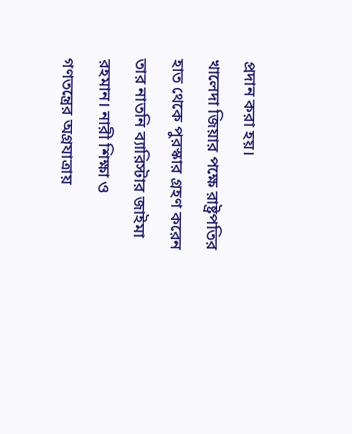প্রদান করা হয়।
খালেদা জিয়ার পক্ষে রাষ্ট্রপতির হাত থেকে পুরস্কার গ্রহণ করেন তার নাতনি ব্যারিস্টার জাইমা রহমান। নারী শিক্ষা ও গণতন্ত্রের অগ্রযাত্রায়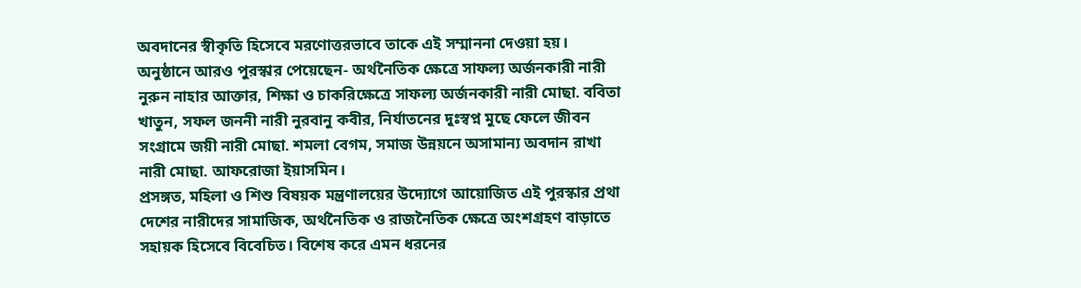অবদানের স্বীকৃতি হিসেবে মরণোত্তরভাবে তাকে এই সম্মাননা দেওয়া হয়।
অনুষ্ঠানে আরও পুরস্কার পেয়েছেন- অর্থনৈতিক ক্ষেত্রে সাফল্য অর্জনকারী নারী নুরুন নাহার আক্তার, শিক্ষা ও চাকরিক্ষেত্রে সাফল্য অর্জনকারী নারী মোছা. ববিতা খাতুন, সফল জননী নারী নুরবানু কবীর, নির্যাতনের দুঃস্বপ্ন মুছে ফেলে জীবন সংগ্রামে জয়ী নারী মোছা. শমলা বেগম, সমাজ উন্নয়নে অসামান্য অবদান রাখা নারী মোছা. আফরোজা ইয়াসমিন।
প্রসঙ্গত, মহিলা ও শিশু বিষয়ক মন্ত্রণালয়ের উদ্যোগে আয়োজিত এই পুরস্কার প্রথা দেশের নারীদের সামাজিক, অর্থনৈতিক ও রাজনৈতিক ক্ষেত্রে অংশগ্রহণ বাড়াতে সহায়ক হিসেবে বিবেচিত। বিশেষ করে এমন ধরনের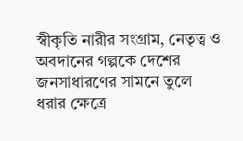স্বীকৃতি নারীর সংগ্রাম, নেতৃত্ব ও অবদানের গল্পকে দেশের জনসাধারণের সামনে তুলে ধরার ক্ষেত্রে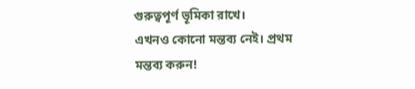গুরুত্বপূর্ণ ভূমিকা রাখে।
এখনও কোনো মন্তব্য নেই। প্রথম মন্তব্য করুন!